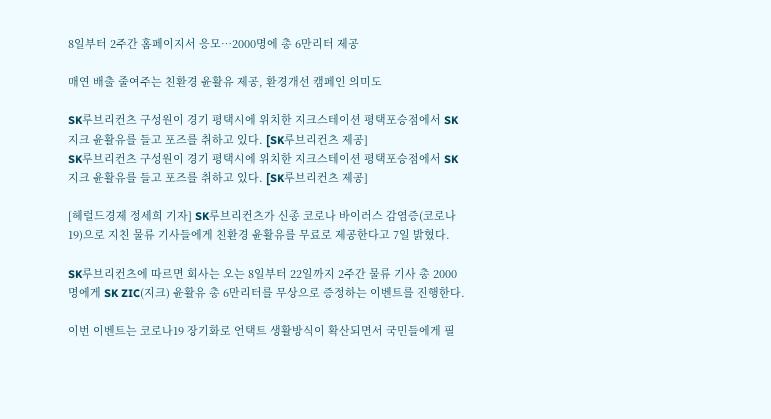8일부터 2주간 홈페이지서 응모…2000명에 총 6만리터 제공

매연 배출 줄여주는 친환경 윤활유 제공, 환경개선 캠페인 의미도

SK루브리컨츠 구성원이 경기 평택시에 위치한 지크스테이션 평택포승점에서 SK 지크 윤활유를 들고 포즈를 취하고 있다. [SK루브리컨츠 제공]
SK루브리컨츠 구성원이 경기 평택시에 위치한 지크스테이션 평택포승점에서 SK 지크 윤활유를 들고 포즈를 취하고 있다. [SK루브리컨츠 제공]

[헤럴드경제 정세희 기자] SK루브리컨츠가 신종 코로나 바이러스 감염증(코로나19)으로 지친 물류 기사들에게 친환경 윤활유를 무료로 제공한다고 7일 밝혔다.

SK루브리컨츠에 따르면 회사는 오는 8일부터 22일까지 2주간 물류 기사 총 2000명에게 SK ZIC(지크) 윤활유 총 6만리터를 무상으로 증정하는 이벤트를 진행한다.

이번 이벤트는 코로나19 장기화로 언택트 생활방식이 확산되면서 국민들에게 필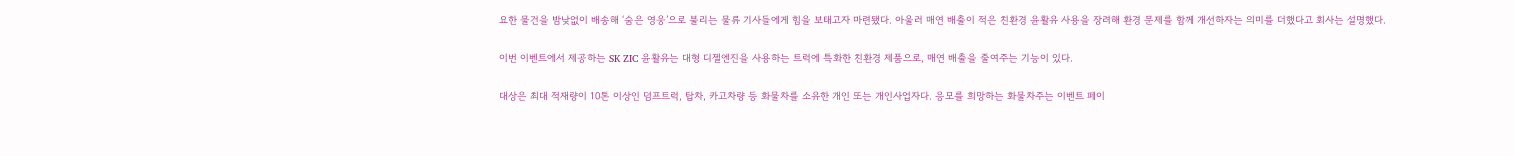요한 물건을 밤낮없이 배송해 ‘숨은 영웅’으로 불리는 물류 기사들에게 힘을 보태고자 마련됐다. 아울러 매연 배출이 적은 친환경 윤활유 사용을 장려해 환경 문제를 함께 개선하자는 의미를 더했다고 회사는 설명했다.

이번 이벤트에서 제공하는 SK ZIC 윤활유는 대형 디젤엔진을 사용하는 트럭에 특화한 친환경 제품으로, 매연 배출을 줄여주는 기능이 있다.

대상은 최대 적재량이 10톤 이상인 덤프트럭, 탑차, 카고차량 등 화물차를 소유한 개인 또는 개인사업자다. 응모를 희망하는 화물차주는 이벤트 페이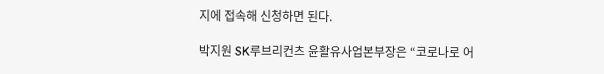지에 접속해 신청하면 된다.

박지원 SK루브리컨츠 윤활유사업본부장은 “코로나로 어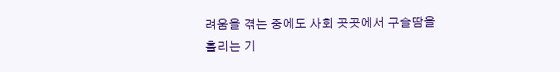려움을 겪는 중에도 사회 곳곳에서 구슬땀을 흘리는 기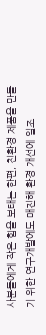사분들에게 작은 힘을 보태는 한편, 친환경 제품을 만들기 위한 연구개발에도 매진해 환경 개선에 일조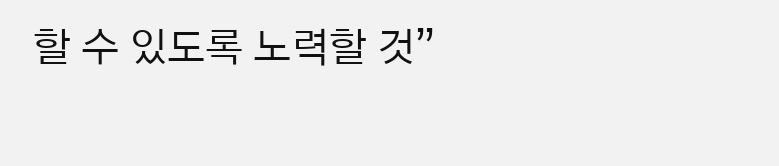할 수 있도록 노력할 것”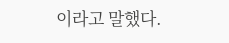이라고 말했다.